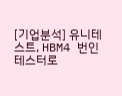[기업분석] 유니테스트, HBM4 번인테스터로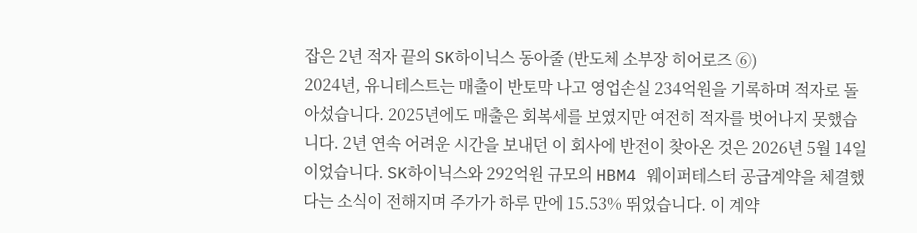잡은 2년 적자 끝의 SK하이닉스 동아줄 (반도체 소부장 히어로즈 ⑥)
2024년, 유니테스트는 매출이 반토막 나고 영업손실 234억원을 기록하며 적자로 돌아섰습니다. 2025년에도 매출은 회복세를 보였지만 여전히 적자를 벗어나지 못했습니다. 2년 연속 어려운 시간을 보내던 이 회사에 반전이 찾아온 것은 2026년 5월 14일이었습니다. SK하이닉스와 292억원 규모의 HBM4 웨이퍼테스터 공급계약을 체결했다는 소식이 전해지며 주가가 하루 만에 15.53% 뛰었습니다. 이 계약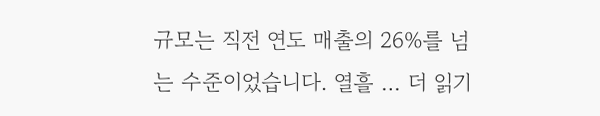규모는 직전 연도 매출의 26%를 넘는 수준이었습니다. 열흘 … 더 읽기